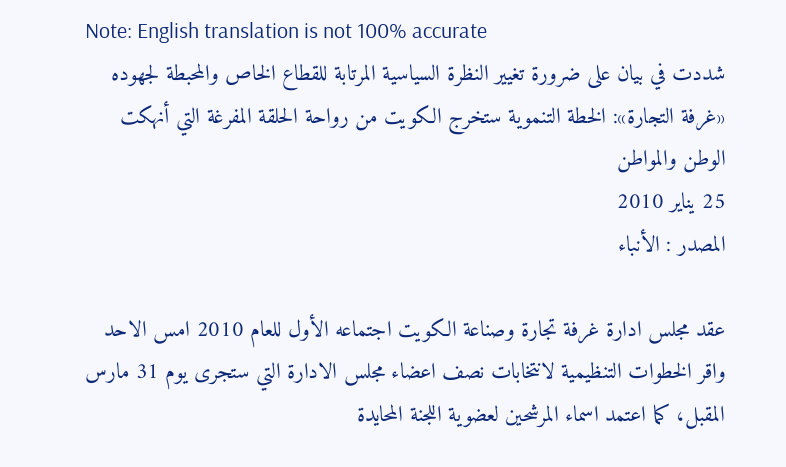Note: English translation is not 100% accurate
شددت في بيان على ضرورة تغيير النظرة السياسية المرتابة للقطاع الخاص والمحبطة لجهوده
«غرفة التجارة»: الخطة التنموية ستخرج الكويت من رواحة الحلقة المفرغة التي أنهكت الوطن والمواطن
25 يناير 2010
المصدر : الأنباء

عقد مجلس ادارة غرفة تجارة وصناعة الكويت اجتماعه الأول للعام 2010 امس الاحد واقر الخطوات التنظيمية لانتخابات نصف اعضاء مجلس الادارة التي ستجرى يوم 31 مارس المقبل، كما اعتمد اسماء المرشحين لعضوية اللجنة المحايدة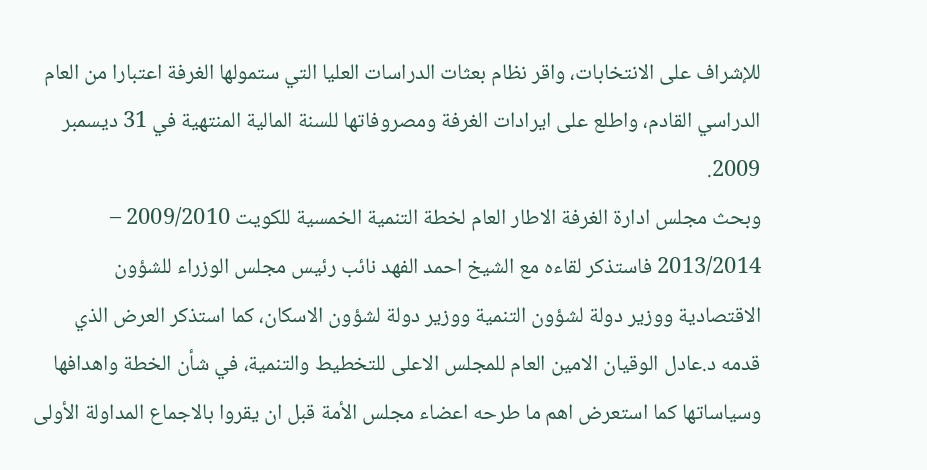للإشراف على الانتخابات، واقر نظام بعثات الدراسات العليا التي ستمولها الغرفة اعتبارا من العام الدراسي القادم، واطلع على ايرادات الغرفة ومصروفاتها للسنة المالية المنتهية في 31 ديسمبر 2009.
وبحث مجلس ادارة الغرفة الاطار العام لخطة التنمية الخمسية للكويت 2009/2010 – 2013/2014 فاستذكر لقاءه مع الشيخ احمد الفهد نائب رئيس مجلس الوزراء للشؤون الاقتصادية ووزير دولة لشؤون التنمية ووزير دولة لشؤون الاسكان، كما استذكر العرض الذي قدمه د.عادل الوقيان الامين العام للمجلس الاعلى للتخطيط والتنمية، في شأن الخطة واهدافها وسياساتها كما استعرض اهم ما طرحه اعضاء مجلس الأمة قبل ان يقروا بالاجماع المداولة الأولى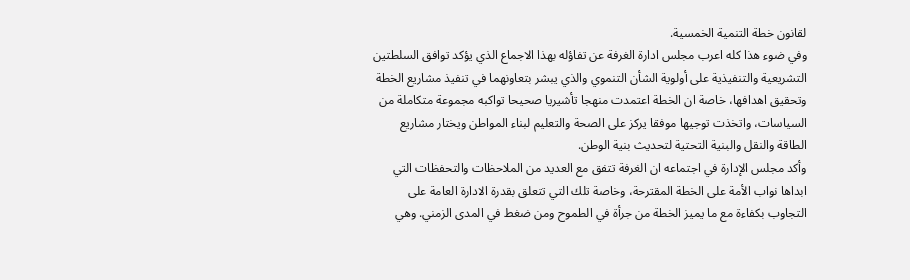لقانون خطة التنمية الخمسية.
وفي ضوء هذا كله اعرب مجلس ادارة الغرفة عن تفاؤله بهذا الاجماع الذي يؤكد توافق السلطتين التشريعية والتنفيذية على أولوية الشأن التنموي والذي يبشر بتعاونهما في تنفيذ مشاريع الخطة وتحقيق اهدافها، خاصة ان الخطة اعتمدت منهجا تأشيريا صحيحا تواكبه مجموعة متكاملة من السياسات، واتخذت توجيها موفقا يركز على الصحة والتعليم لبناء المواطن ويختار مشاريع الطاقة والنقل والبنية التحتية لتحديث بنية الوطن.
وأكد مجلس الإدارة في اجتماعه ان الغرفة تتفق مع العديد من الملاحظات والتحفظات التي ابداها نواب الأمة على الخطة المقترحة، وخاصة تلك التي تتعلق بقدرة الادارة العامة على التجاوب بكفاءة مع ما يميز الخطة من جرأة في الطموح ومن ضغط في المدى الزمني. وهي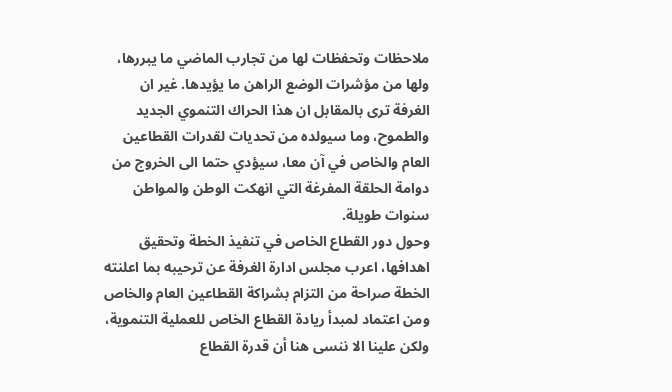ملاحظات وتحفظات لها من تجارب الماضي ما يبررها، ولها من مؤشرات الوضع الراهن ما يؤيدها. غير ان الغرفة ترى بالمقابل ان هذا الحراك التنموي الجديد والطموح، وما سيولده من تحديات لقدرات القطاعين العام والخاص في آن معا، سيؤدي حتما الى الخروج من دوامة الحلقة المفرغة التي انهكت الوطن والمواطن سنوات طويلة.
وحول دور القطاع الخاص في تنفيذ الخطة وتحقيق اهدافها، اعرب مجلس ادارة الغرفة عن ترحيبه بما اعلنته الخطة صراحة من التزام بشراكة القطاعين العام والخاص ومن اعتماد لمبدأ ريادة القطاع الخاص للعملية التنموية، ولكن علينا الا ننسى هنا أن قدرة القطاع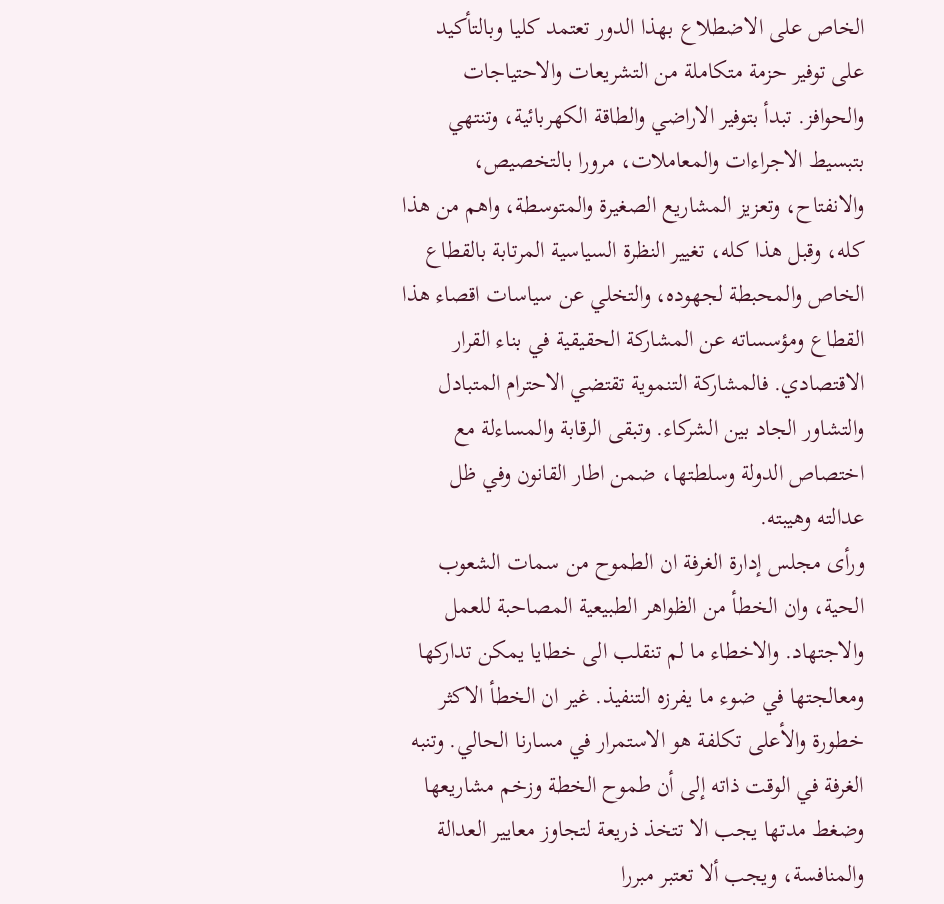الخاص على الاضطلاع بهذا الدور تعتمد كليا وبالتأكيد على توفير حزمة متكاملة من التشريعات والاحتياجات والحوافز. تبدأ بتوفير الاراضي والطاقة الكهربائية، وتنتهي بتبسيط الاجراءات والمعاملات، مرورا بالتخصيص، والانفتاح، وتعزيز المشاريع الصغيرة والمتوسطة، واهم من هذا كله، وقبل هذا كله، تغيير النظرة السياسية المرتابة بالقطاع الخاص والمحبطة لجهوده، والتخلي عن سياسات اقصاء هذا القطاع ومؤسساته عن المشاركة الحقيقية في بناء القرار الاقتصادي. فالمشاركة التنموية تقتضي الاحترام المتبادل والتشاور الجاد بين الشركاء. وتبقى الرقابة والمساءلة مع اختصاص الدولة وسلطتها، ضمن اطار القانون وفي ظل عدالته وهيبته.
ورأى مجلس إدارة الغرفة ان الطموح من سمات الشعوب الحية، وان الخطأ من الظواهر الطبيعية المصاحبة للعمل والاجتهاد. والاخطاء ما لم تنقلب الى خطايا يمكن تداركها ومعالجتها في ضوء ما يفرزه التنفيذ. غير ان الخطأ الاكثر خطورة والأعلى تكلفة هو الاستمرار في مسارنا الحالي. وتنبه الغرفة في الوقت ذاته إلى أن طموح الخطة وزخم مشاريعها وضغط مدتها يجب الا تتخذ ذريعة لتجاوز معايير العدالة والمنافسة، ويجب ألا تعتبر مبررا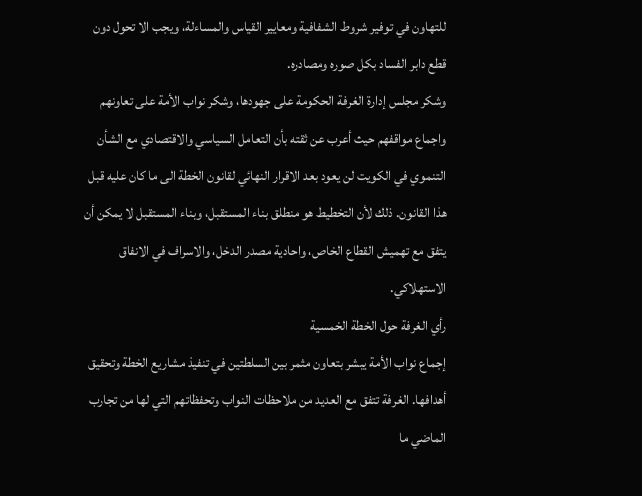للتهاون في توفير شروط الشفافية ومعايير القياس والمساءلة، ويجب الا تحول دون قطع دابر الفساد بكل صوره ومصادره.
وشكر مجلس إدارة الغرفة الحكومة على جهودها، وشكر نواب الأمة على تعاونهم واجماع مواقفهم حيث أعرب عن ثقته بأن التعامل السياسي والاقتصادي مع الشأن التنموي في الكويت لن يعود بعد الاقرار النهائي لقانون الخطة الى ما كان عليه قبل هذا القانون. ذلك لأن التخطيط هو منطلق بناء المستقبل، وبناء المستقبل لا يمكن أن يتفق مع تهميش القطاع الخاص، واحادية مصدر الدخل، والاسراف في الانفاق الاستهلاكي.
رأي الغرفة حول الخطة الخمسية
إجماع نواب الأمة يبشر بتعاون مثمر بين السلطتين في تنفيذ مشاريع الخطة وتحقيق أهدافها. الغرفة تتفق مع العديد من ملاحظات النواب وتحفظاتهم التي لها من تجارب الماضي ما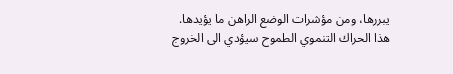يبررها، ومن مؤشرات الوضع الراهن ما يؤيدها.
هذا الحراك التنموي الطموح سيؤدي الى الخروج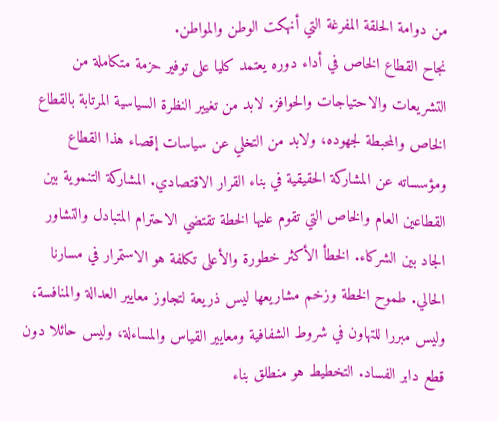من دوامة الحلقة المفرغة التي أنهكت الوطن والمواطن.
نجاح القطاع الخاص في أداء دوره يعتمد كليا على توفير حزمة متكاملة من التشريعات والاحتياجات والحوافز. لابد من تغيير النظرة السياسية المرتابة بالقطاع الخاص والمحبطة لجهوده، ولابد من التخلي عن سياسات إقصاء هذا القطاع ومؤسساته عن المشاركة الحقيقية في بناء القرار الاقتصادي. المشاركة التنموية بين القطاعين العام والخاص التي تقوم عليها الخطة تقتضي الاحترام المتبادل والتشاور الجاد بين الشركاء. الخطأ الأكثر خطورة والأعلى تكلفة هو الاستمرار في مسارنا الحالي. طموح الخطة وزخم مشاريعها ليس ذريعة لتجاوز معايير العدالة والمنافسة، وليس مبررا للتهاون في شروط الشفافية ومعايير القياس والمساءلة، وليس حائلا دون قطع دابر الفساد. التخطيط هو منطلق بناء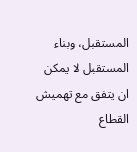المستقبل، وبناء المستقبل لا يمكن ان يتفق مع تهميش القطاع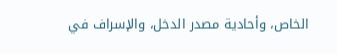الخاص، وأحادية مصدر الدخل، والإسراف في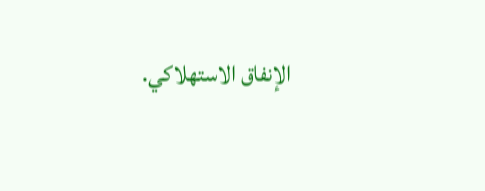الإنفاق الاستهلاكي.